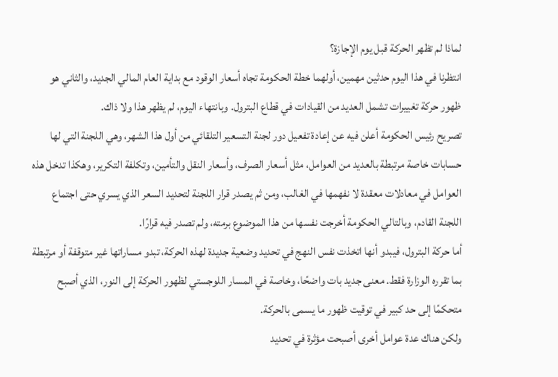لماذا لم تظهر الحركة قبل يوم الإجازة؟
انتظرنا في هذا اليوم حدثين مهمين، أولهما خطة الحكومة تجاه أسعار الوقود مع بداية العام المالي الجديد، والثاني هو ظهور حركة تغييرات تشمل العديد من القيادات في قطاع البترول. وبانتهاء اليوم، لم يظهر هذا ولا ذاك.
تصريح رئيس الحكومة أعلن فيه عن إعادة تفعيل دور لجنة التسعير التلقائي من أول هذا الشهر، وهي اللجنة التي لها حسابات خاصة مرتبطة بالعديد من العوامل، مثل أسعار الصرف، وأسعار النقل والتأمين، وتكلفة التكرير، وهكذا تدخل هذه العوامل في معادلات معقدة لا نفهمها في الغالب، ومن ثم يصدر قرار اللجنة لتحديد السعر الذي يسري حتى اجتماع اللجنة القادم، وبالتالي الحكومة أخرجت نفسها من هذا الموضوع برمته، ولم تصدر فيه قرارًا.
أما حركة البترول، فيبدو أنها اتخذت نفس النهج في تحديد وضعية جديدة لهذه الحركة، تبدو مساراتها غير متوقفة أو مرتبطة بما تقرره الوزارة فقط. معنى جديد بات واضحًا، وخاصة في المسار اللوجستي لظهور الحركة إلى النور، الذي أصبح متحكمًا إلى حد كبير في توقيت ظهور ما يسمى بالحركة.
ولكن هناك عدة عوامل أخرى أصبحت مؤثرة في تحديد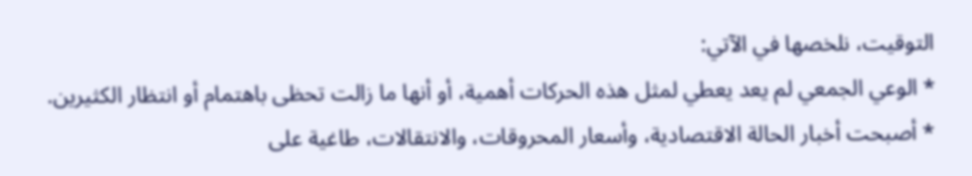التوقيت، نلخصها في الآتي:
* الوعي الجمعي لم يعد يعطي لمثل هذه الحركات أهمية، أو أنها ما زالت تحظى باهتمام أو انتظار الكثيرين.
* أصبحت أخبار الحالة الاقتصادية، وأسعار المحروقات، والانتقالات، طاغية على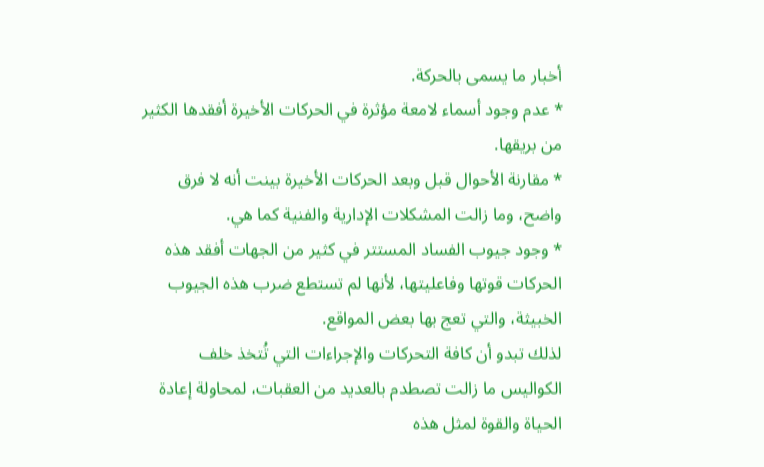أخبار ما يسمى بالحركة.
* عدم وجود أسماء لامعة مؤثرة في الحركات الأخيرة أفقدها الكثير من بريقها.
* مقارنة الأحوال قبل وبعد الحركات الأخيرة بينت أنه لا فرق واضح، وما زالت المشكلات الإدارية والفنية كما هي.
* وجود جيوب الفساد المستتر في كثير من الجهات أفقد هذه الحركات قوتها وفاعليتها، لأنها لم تستطع ضرب هذه الجيوب الخبيثة، والتي تعج بها بعض المواقع.
لذلك تبدو أن كافة التحركات والإجراءات التي تُتخذ خلف الكواليس ما زالت تصطدم بالعديد من العقبات، لمحاولة إعادة الحياة والقوة لمثل هذه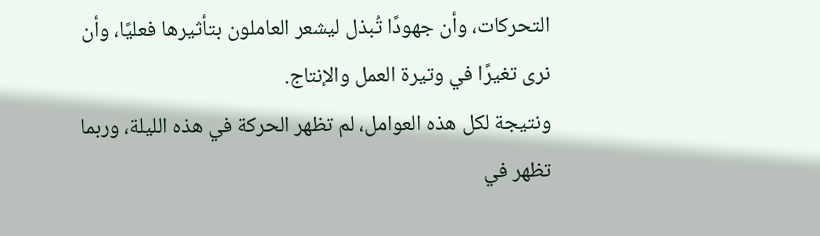التحركات، وأن جهودًا تُبذل ليشعر العاملون بتأثيرها فعليًا، وأن نرى تغيرًا في وتيرة العمل والإنتاج.
ونتيجة لكل هذه العوامل، لم تظهر الحركة في هذه الليلة، وربما تظهر في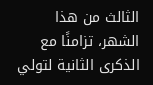الثالث من هذا الشهر، تزامنًا مع الذكرى الثانية لتولي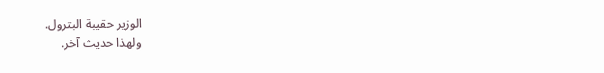الوزير حقيبة البترول.
ولهذا حديث آخر.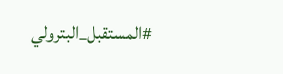#المستقبل_البترولي